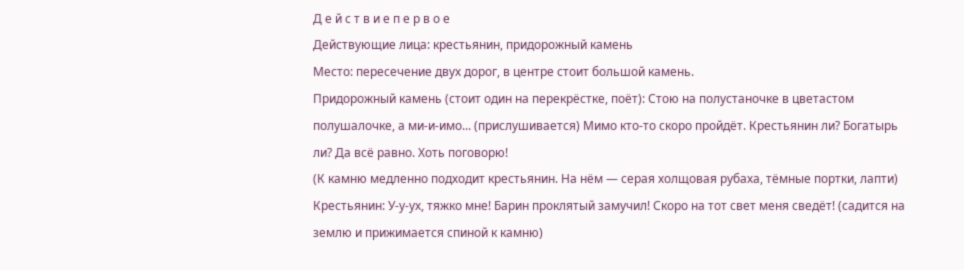Д е й с т в и е п е р в о е
Действующие лица: крестьянин, придорожный камень
Место: пересечение двух дорог, в центре стоит большой камень.
Придорожный камень (стоит один на перекрёстке, поёт): Стою на полустаночке в цветастом полушалочке, а ми-и-имо... (прислушивается) Мимо кто-то скоро пройдёт. Крестьянин ли? Богатырь ли? Да всё равно. Хоть поговорю!
(К камню медленно подходит крестьянин. На нём — серая холщовая рубаха, тёмные портки, лапти)
Крестьянин: У-у-ух, тяжко мне! Барин проклятый замучил! Скоро на тот свет меня сведёт! (садится на землю и прижимается спиной к камню)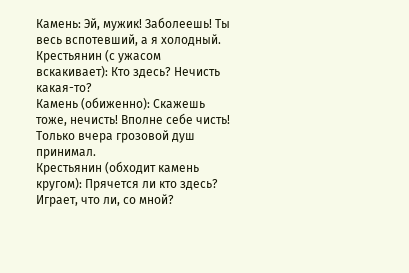Камень: Эй, мужик! Заболеешь! Ты весь вспотевший, а я холодный.
Крестьянин (с ужасом вскакивает): Кто здесь? Нечисть какая-то?
Камень (обиженно): Скажешь тоже, нечисть! Вполне себе чисть! Только вчера грозовой душ принимал.
Крестьянин (обходит камень кругом): Прячется ли кто здесь? Играет, что ли, со мной?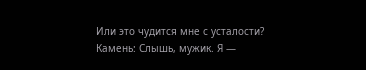Или это чудится мне с усталости?
Камень: Слышь, мужик. Я —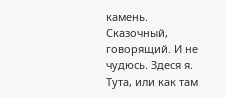камень. Сказочный, говорящий. И не чудюсь. Здеся я. Тута, или как там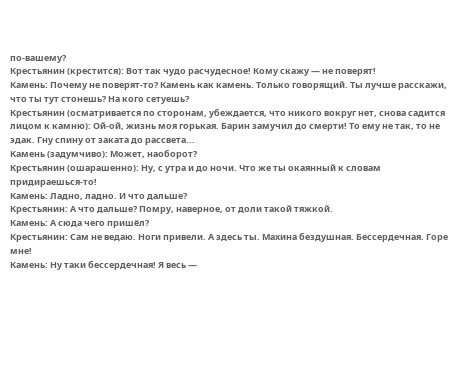по-вашему?
Крестьянин (крестится): Вот так чудо расчудесное! Кому скажу — не поверят!
Камень: Почему не поверят-то? Камень как камень. Только говорящий. Ты лучше расскажи, что ты тут стонешь? На кого сетуешь?
Крестьянин (осматривается по сторонам, убеждается, что никого вокруг нет, снова садится лицом к камню): Ой-ой, жизнь моя горькая. Барин замучил до смерти! То ему не так, то не эдак. Гну спину от заката до рассвета...
Камень (задумчиво): Может, наоборот?
Крестьянин (ошарашенно): Ну, с утра и до ночи. Что же ты окаянный к словам придираешься-то!
Камень: Ладно, ладно. И что дальше?
Крестьянин: А что дальше? Помру, наверное, от доли такой тяжкой.
Камень: А сюда чего пришёл?
Крестьянин: Сам не ведаю. Ноги привели. А здесь ты. Махина бездушная. Бессердечная. Горе мне!
Камень: Ну таки бессердечная! Я весь —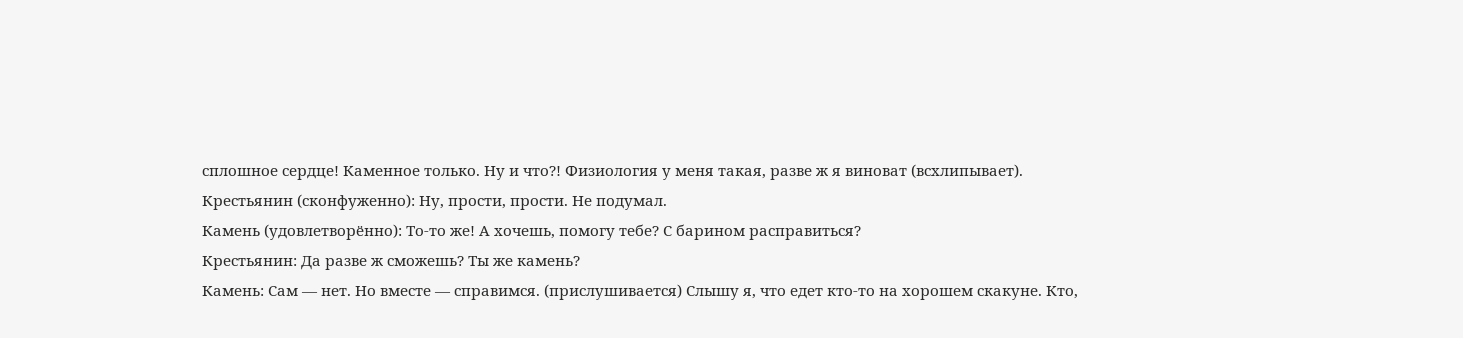сплошное сердце! Каменное только. Ну и что?! Физиология у меня такая, разве ж я виноват (всхлипывает).
Крестьянин (сконфуженно): Ну, прости, прости. Не подумал.
Камень (удовлетворённо): То-то же! А хочешь, помогу тебе? С барином расправиться?
Крестьянин: Да разве ж сможешь? Ты же камень?
Камень: Сам — нет. Но вместе — справимся. (прислушивается) Слышу я, что едет кто-то на хорошем скакуне. Кто,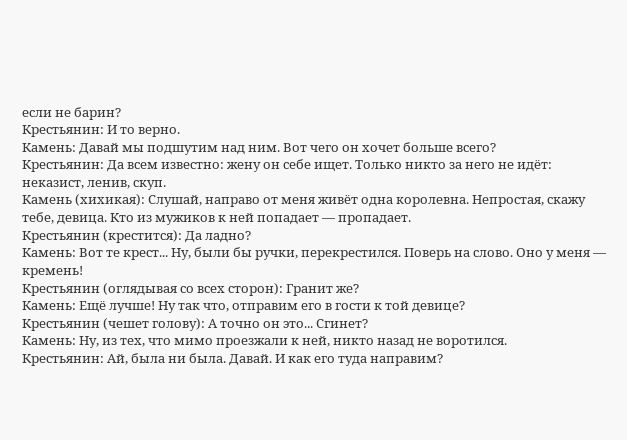если не барин?
Крестьянин: И то верно.
Камень: Давай мы подшутим над ним. Вот чего он хочет больше всего?
Крестьянин: Да всем известно: жену он себе ищет. Только никто за него не идёт: неказист, ленив, скуп.
Камень (хихикая): Слушай, направо от меня живёт одна королевна. Непростая, скажу тебе, девица. Кто из мужиков к ней попадает — пропадает.
Крестьянин (крестится): Да ладно?
Камень: Вот те крест... Ну, были бы ручки, перекрестился. Поверь на слово. Оно у меня — кремень!
Крестьянин (оглядывая со всех сторон): Гранит же?
Камень: Ещё лучше! Ну так что, отправим его в гости к той девице?
Крестьянин (чешет голову): А точно он это... Сгинет?
Камень: Ну, из тех, что мимо проезжали к ней, никто назад не воротился.
Крестьянин: Ай, была ни была. Давай. И как его туда направим?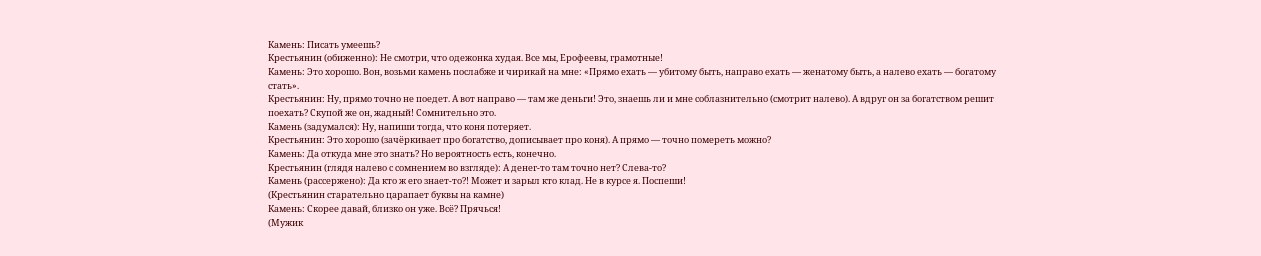Камень: Писать умеешь?
Крестьянин (обиженно): Не смотри, что одежонка худая. Все мы, Ерофеевы, грамотные!
Камень: Это хорошо. Вон, возьми камень послабже и чирикай на мне: «Прямо ехать — убитому быть, направо ехать — женатому быть, а налево ехать — богатому стать».
Крестьянин: Ну, прямо точно не поедет. А вот направо — там же деньги! Это, знаешь ли и мне соблазнительно (смотрит налево). А вдруг он за богатством решит поехать? Скупой же он, жадный! Сомнительно это.
Камень (задумался): Ну, напиши тогда, что коня потеряет.
Крестьянин: Это хорошо (зачёркивает про богатство, дописывает про коня). А прямо — точно помереть можно?
Камень: Да откуда мне это знать? Но вероятность есть, конечно.
Крестьянин (глядя налево с сомнением во взгляде): А денег-то там точно нет? Слева-то?
Камень (рассержено): Да кто ж его знает-то?! Может и зарыл кто клад. Не в курсе я. Поспеши!
(Крестьянин старательно царапает буквы на камне)
Камень: Скорее давай, близко он уже. Всё? Прячься!
(Мужик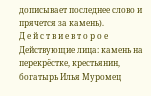дописывает последнее слово и прячется за камень).
Д е й с т в и е в т о р о е
Действующие лица: камень на перекрёстке, крестьянин, богатырь Илья Муромец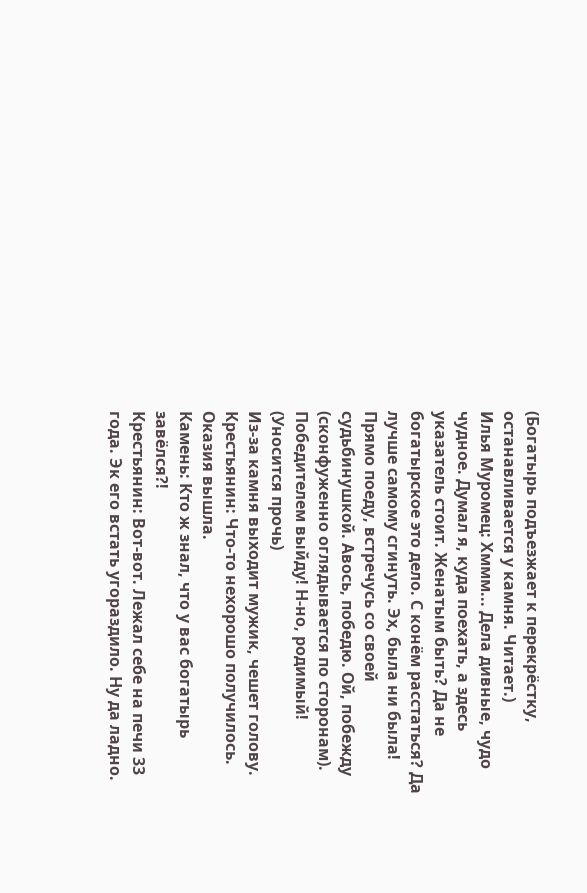(Богатырь подъезжает к перекрёстку, останавливается у камня. Читает.)
Илья Муромец: Хммм... Дела дивные, чудо чудное. Думал я, куда поехать, а здесь указатель стоит. Женатым быть? Да не богатырское это дело. С конём расстаться? Да лучше самому сгинуть. Эх, была ни была! Прямо поеду, встречусь со своей судьбинушкой. Авось, победю. Ой, побежду (сконфуженно оглядывается по сторонам). Победителем выйду! Н-но, родимый! (Уносится прочь)
Из-за камня выходит мужик, чешет голову.
Крестьянин: Что-то нехорошо получилось. Оказия вышла.
Камень: Кто ж знал, что у вас богатырь завёлся?!
Крестьянин: Вот-вот. Лежал себе на печи 33 года. Эк его встать угораздило. Ну да ладно.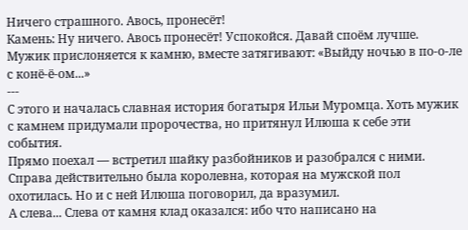Ничего страшного. Авось, пронесёт!
Камень: Ну ничего. Авось пронесёт! Успокойся. Давай споём лучше.
Мужик прислоняется к камню, вместе затягивают: «Выйду ночью в по-о-ле с конё-ё-ом...»
---
С этого и началась славная история богатыря Ильи Муромца. Хоть мужик с камнем придумали пророчества, но притянул Илюша к себе эти события.
Прямо поехал — встретил шайку разбойников и разобрался с ними.
Справа действительно была королевна, которая на мужской пол охотилась. Но и с ней Илюша поговорил, да вразумил.
А слева... Слева от камня клад оказался: ибо что написано на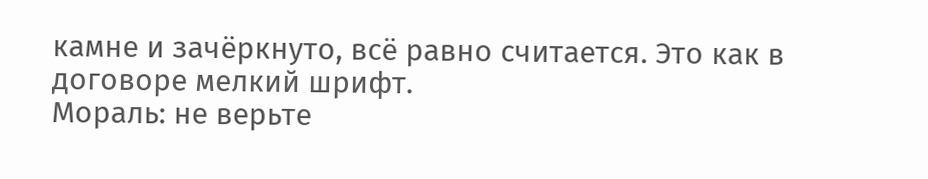камне и зачёркнуто, всё равно считается. Это как в договоре мелкий шрифт.
Мораль: не верьте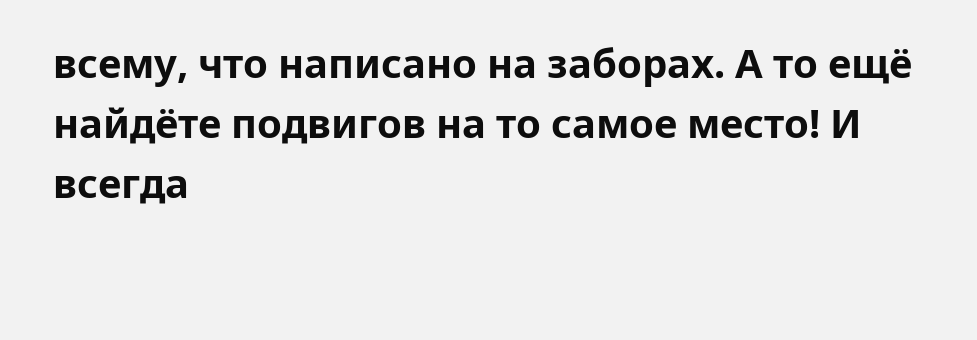всему, что написано на заборах. А то ещё найдёте подвигов на то самое место! И всегда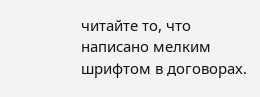читайте то, что написано мелким шрифтом в договорах.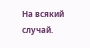На всякий случай.